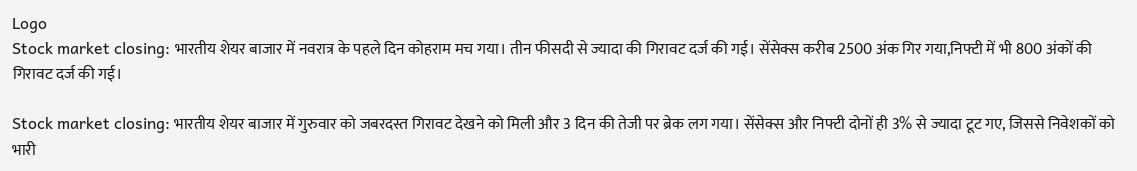Logo
Stock market closing: भारतीय शेयर बाजार में नवरात्र के पहले दिन कोहराम मच गया। तीन फीसदी से ज्यादा की गिरावट दर्ज की गई। सेंसेक्स करीब 2500 अंक गिर गया,निफ्टी में भी 800 अंकों की गिरावट दर्ज की गई।

Stock market closing: भारतीय शेयर बाजार में गुरुवार को जबरदस्त गिरावट देखने को मिली और 3 दिन की तेजी पर ब्रेक लग गया। सेंसेक्स और निफ्टी दोनों ही 3% से ज्यादा टूट गए, जिससे निवेशकों को भारी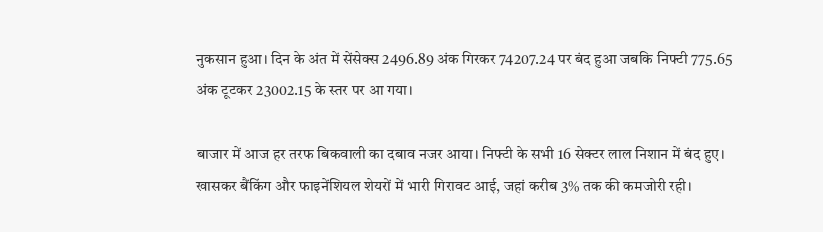नुकसान हुआ। दिन के अंत में सेंसेक्स 2496.89 अंक गिरकर 74207.24 पर बंद हुआ जबकि निफ्टी 775.65 अंक टूटकर 23002.15 के स्तर पर आ गया।

बाजार में आज हर तरफ बिकवाली का दबाव नजर आया। निफ्टी के सभी 16 सेक्टर लाल निशान में बंद हुए। खासकर बैंकिंग और फाइनेंशियल शेयरों में भारी गिरावट आई, जहां करीब 3% तक की कमजोरी रही।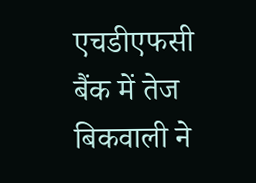एचडीएफसी बैंक में तेज बिकवाली ने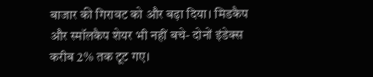बाजार की गिरावट को और बढ़ा दिया। मिडकैप और स्मॉलकैप शेयर भी नहीं बचे- दोनों इंडेक्स करीब 2% तक टूट गए।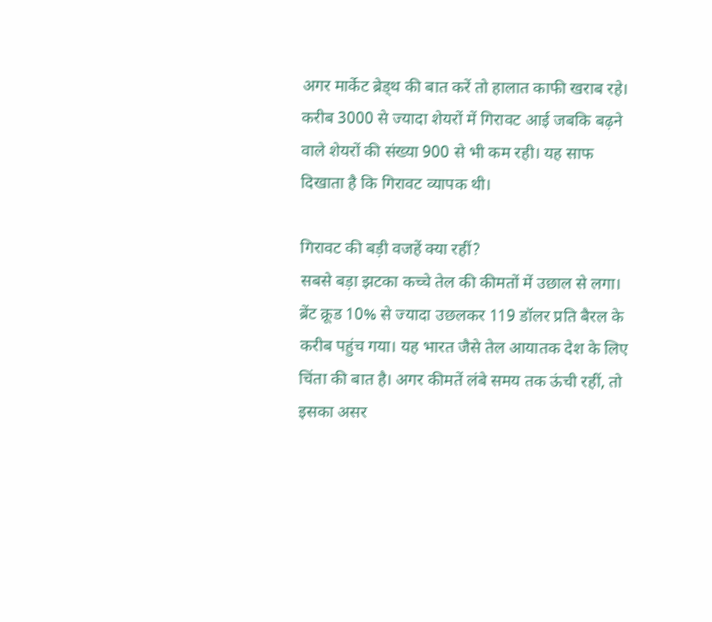अगर मार्केट ब्रेड्थ की बात करें तो हालात काफी खराब रहे। करीब 3000 से ज्यादा शेयरों में गिरावट आई जबकि बढ़ने वाले शेयरों की संख्या 900 से भी कम रही। यह साफ दिखाता है कि गिरावट व्यापक थी।

गिरावट की बड़ी वजहें क्या रहीं?
सबसे बड़ा झटका कच्चे तेल की कीमतों में उछाल से लगा। ब्रेंट क्रूड 10% से ज्यादा उछलकर 119 डॉलर प्रति बैरल के करीब पहुंच गया। यह भारत जैसे तेल आयातक देश के लिए चिंता की बात है। अगर कीमतें लंबे समय तक ऊंची रहीं, तो इसका असर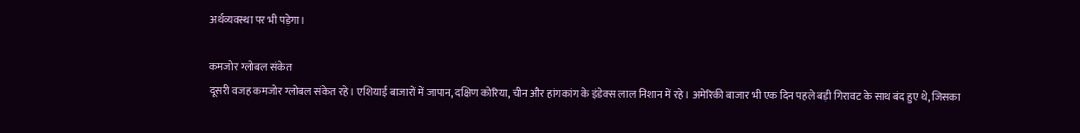अर्थव्यवस्था पर भी पड़ेगा।

कमजोर ग्लोबल संकेत
दूसरी वजह कमजोर ग्लोबल संकेत रहे। एशियाई बाजारों में जापान, दक्षिण कोरिया, चीन और हांगकांग के इंडेक्स लाल निशान में रहे। अमेरिकी बाजार भी एक दिन पहले बड़ी गिरावट के साथ बंद हुए थे, जिसका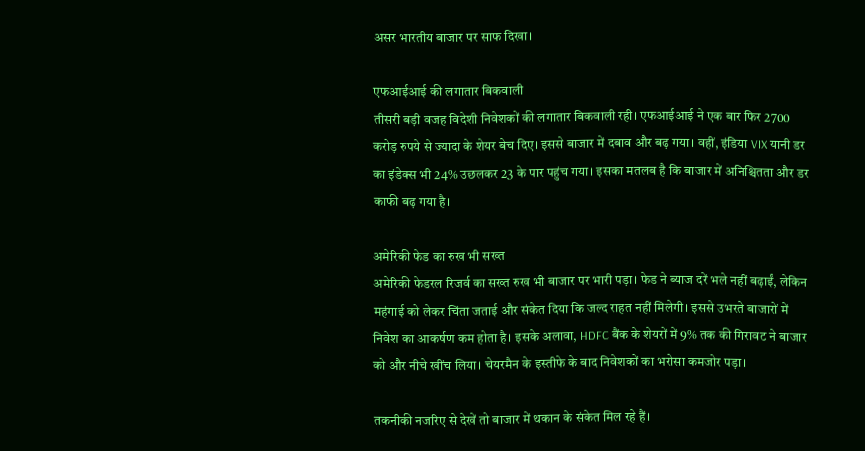असर भारतीय बाजार पर साफ दिखा।

एफआईआई की लगातार बिकवाली
तीसरी बड़ी वजह विदेशी निवेशकों की लगातार बिकवाली रही। एफआईआई ने एक बार फिर 2700 करोड़ रुपये से ज्यादा के शेयर बेच दिए। इससे बाजार में दबाव और बढ़ गया। वहीं, इंडिया VIX यानी डर का इंडेक्स भी 24% उछलकर 23 के पार पहुंच गया। इसका मतलब है कि बाजार में अनिश्चितता और डर काफी बढ़ गया है।

अमेरिकी फेड का रुख भी सख्त
अमेरिकी फेडरल रिजर्व का सख्त रुख भी बाजार पर भारी पड़ा। फेड ने ब्याज दरें भले नहीं बढ़ाईं, लेकिन महंगाई को लेकर चिंता जताई और संकेत दिया कि जल्द राहत नहीं मिलेगी। इससे उभरते बाजारों में निवेश का आकर्षण कम होता है। इसके अलावा, HDFC बैंक के शेयरों में 9% तक की गिरावट ने बाजार को और नीचे खींच लिया। चेयरमैन के इस्तीफे के बाद निवेशकों का भरोसा कमजोर पड़ा।

तकनीकी नजरिए से देखें तो बाजार में थकान के संकेत मिल रहे हैं।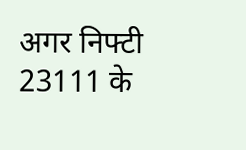अगर निफ्टी 23111 के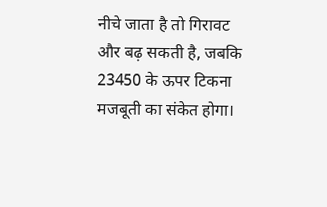नीचे जाता है तो गिरावट और बढ़ सकती है, जबकि 23450 के ऊपर टिकना मजबूती का संकेत होगा।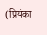(प्रियंका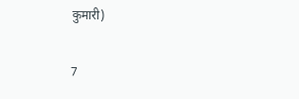कुमारी)

7